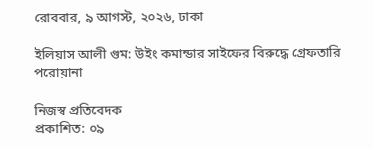রোববার, ৯ আগস্ট, ২০২৬, ঢাকা

ইলিয়াস আলী গুম: উইং কমান্ডার সাইফের বিরুদ্ধে গ্রেফতারি পরোয়ানা

নিজস্ব প্রতিবেদক
প্রকাশিত: ০৯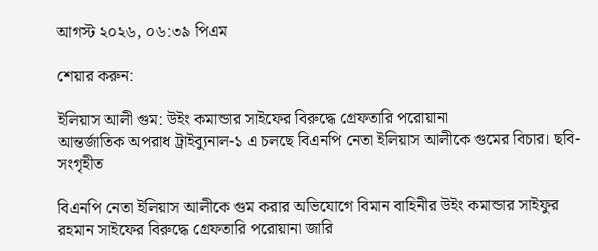আগস্ট ২০২৬, ০৬:৩৯ পিএম

শেয়ার করুন:

ইলিয়াস আলী গুম: উইং কমান্ডার সাইফের বিরুদ্ধে গ্রেফতারি পরোয়ানা
আন্তর্জাতিক অপরাধ ট্রাইব্যুনাল-১ এ চলছে বিএনপি নেতা ইলিয়াস আলীকে গুমের বিচার। ছবি- সংগৃহীত

বিএনপি নেতা ইলিয়াস আলীকে গুম করার অভিযোগে বিমান বাহিনীর উইং কমান্ডার সাইফুর রহমান সাইফের বিরুদ্ধে গ্রেফতারি পরোয়ানা জারি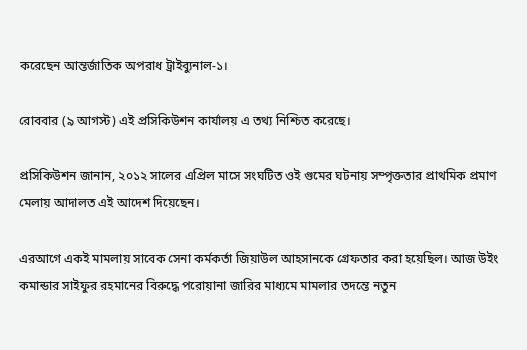করেছেন আন্তর্জাতিক অপরাধ ট্রাইব্যুনাল-১।

রোববার (৯ আগস্ট) এই প্রসিকিউশন কার্যালয় এ তথ‌্য নিশ্চিত করেছে।

প্রসিকিউশন জানান, ২০১২ সালের এপ্রিল মাসে সংঘটিত ওই গুমের ঘটনায় সম্পৃক্ততার প্রাথমিক প্রমাণ মেলায় আদালত এই আদেশ দিয়েছেন।

এরআগে একই মামলায় সাবেক সেনা কর্মকর্তা জিয়াউল আহসানকে গ্রেফতার করা হয়েছিল। আজ উইং কমান্ডার সাইফুর রহমানের বিরুদ্ধে পরোয়ানা জারির মাধ্যমে মামলার তদন্তে নতুন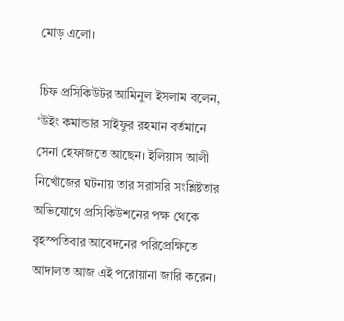মোড় এলো।

চিফ প্রসিকিউটর আমিনুল ইসলাম বলেন, ‘উইং কমান্ডার সাইফুর রহমান বর্তমানে সেনা হেফাজতে আছেন। ইলিয়াস আলী নিখোঁজের ঘটনায় তার সরাসরি সংশ্লিষ্টতার অভিযোগে প্রসিকিউশনের পক্ষ থেকে বৃহস্পতিবার আবেদনের পরিপ্রেক্ষিতে আদালত আজ এই পরোয়ানা জারি করেন।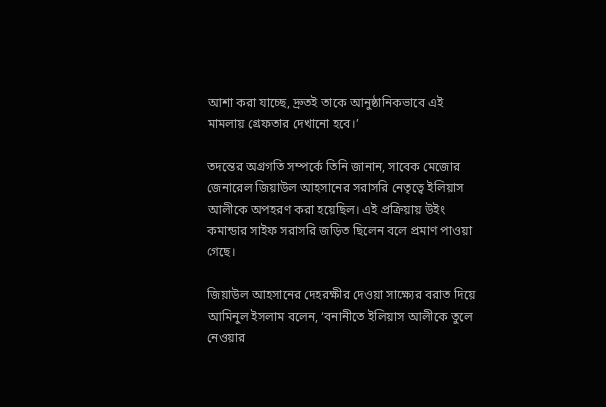আশা করা যাচ্ছে, দ্রুতই তাকে আনুষ্ঠানিকভাবে এই মামলায় গ্রেফতার দেখানো হবে।’

তদন্তের অগ্রগতি সম্পর্কে তিনি জানান, সাবেক মেজোর জেনারেল জিয়াউল আহসানের সরাসরি নেতৃত্বে ইলিয়াস আলীকে অপহরণ করা হয়েছিল। এই প্রক্রিয়ায় উইং কমান্ডার সাইফ সরাসরি জড়িত ছিলেন বলে প্রমাণ পাওয়া গেছে।

জিয়াউল আহসানের দেহরক্ষীর দেওয়া সাক্ষ্যের বরাত দিয়ে আমিনুল ইসলাম বলেন, ‘বনানীতে ইলিয়াস আলীকে তুলে নেওয়ার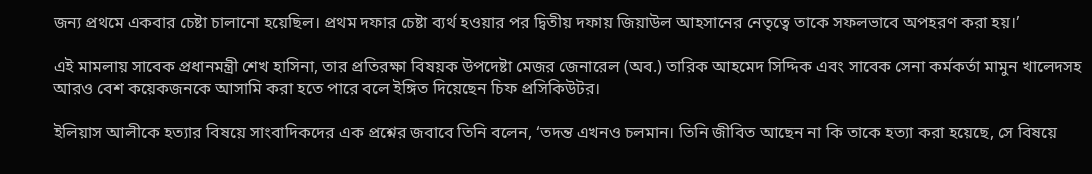জন্য প্রথমে একবার চেষ্টা চালানো হয়েছিল। প্রথম দফার চেষ্টা ব্যর্থ হওয়ার পর দ্বিতীয় দফায় জিয়াউল আহসানের নেতৃত্বে তাকে সফলভাবে অপহরণ করা হয়।’

এই মামলায় সাবেক প্রধানমন্ত্রী শেখ হাসিনা, তার প্রতিরক্ষা বিষয়ক উপদেষ্টা মেজর জেনারেল (অব.) তারিক আহমেদ সিদ্দিক এবং সাবেক সেনা কর্মকর্তা মামুন খালেদসহ আরও বেশ কয়েকজনকে আসামি করা হতে পারে বলে ইঙ্গিত দিয়েছেন চিফ প্রসিকিউটর।

ইলিয়াস আলীকে হত্যার বিষয়ে সাংবাদিকদের এক প্রশ্নের জবাবে তিনি বলেন, ‘তদন্ত এখনও চলমান। তিনি জীবিত আছেন না কি তাকে হত্যা করা হয়েছে, সে বিষয়ে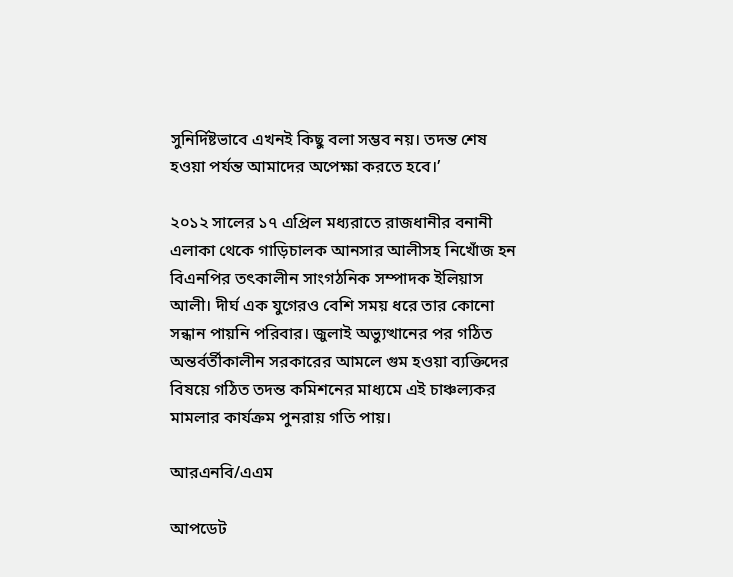সুনির্দিষ্টভাবে এখনই কিছু বলা সম্ভব নয়। তদন্ত শেষ হওয়া পর্যন্ত আমাদের অপেক্ষা করতে হবে।’

২০১২ সালের ১৭ এপ্রিল মধ্যরাতে রাজধানীর বনানী এলাকা থেকে গাড়িচালক আনসার আলীসহ নিখোঁজ হন বিএনপির তৎকালীন সাংগঠনিক সম্পাদক ইলিয়াস আলী। দীর্ঘ এক যুগেরও বেশি সময় ধরে তার কোনো সন্ধান পায়নি পরিবার। জুলাই অভ্যুত্থানের পর গঠিত অন্তর্বর্তীকালীন সরকারের আমলে গুম হওয়া ব্যক্তিদের বিষয়ে গঠিত তদন্ত কমিশনের মাধ্যমে এই চাঞ্চল্যকর মামলার কার্যক্রম পুনরায় গতি পায়।

আরএনবি/এএম

আপডেট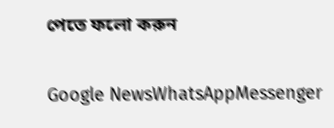পেতে ফলো করুন

Google NewsWhatsAppMessenger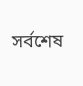সর্বশেষ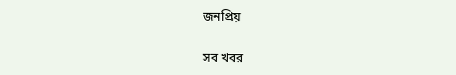জনপ্রিয়

সব খবর